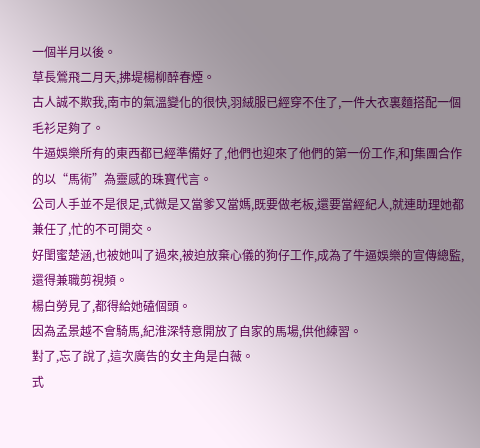一個半月以後。
草長鶯飛二月天,拂堤楊柳醉春煙。
古人誠不欺我,南市的氣溫變化的很快,羽絨服已經穿不住了,一件大衣裏麵搭配一個毛衫足夠了。
牛逼娛樂所有的東西都已經準備好了,他們也迎來了他們的第一份工作,和J集團合作的以“馬術”為靈感的珠寶代言。
公司人手並不是很足,式微是又當爹又當媽,既要做老板,還要當經紀人,就連助理她都兼任了,忙的不可開交。
好閨蜜楚涵,也被她叫了過來,被迫放棄心儀的狗仔工作,成為了牛逼娛樂的宣傳總監,還得兼職剪視頻。
楊白勞見了,都得給她磕個頭。
因為孟景越不會騎馬,紀淮深特意開放了自家的馬場,供他練習。
對了,忘了說了,這次廣告的女主角是白薇。
式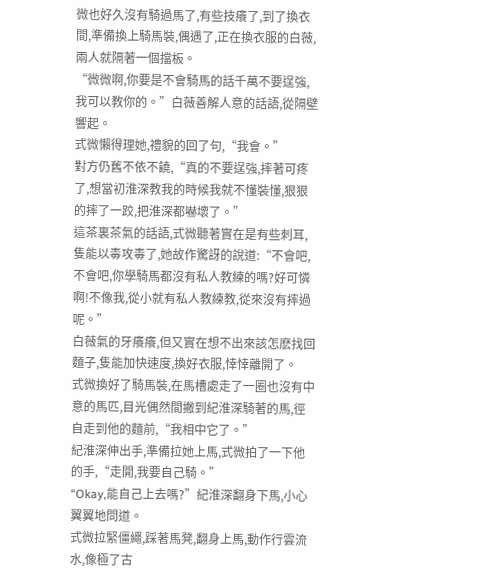微也好久沒有騎過馬了,有些技癢了,到了換衣間,準備換上騎馬裝,偶遇了,正在換衣服的白薇,兩人就隔著一個擋板。
“微微啊,你要是不會騎馬的話千萬不要逞強,我可以教你的。”白薇善解人意的話語,從隔壁響起。
式微懶得理她,禮貌的回了句,“我會。”
對方仍舊不依不饒,“真的不要逞強,摔著可疼了,想當初淮深教我的時候我就不懂裝懂,狠狠的摔了一跤,把淮深都嚇壞了。”
這茶裏茶氣的話語,式微聽著實在是有些刺耳,隻能以毒攻毒了,她故作驚訝的說道:“不會吧,不會吧,你學騎馬都沒有私人教練的嗎?好可憐啊!不像我,從小就有私人教練教,從來沒有摔過呢。”
白薇氣的牙癢癢,但又實在想不出來該怎麽找回麵子,隻能加快速度,換好衣服,悻悻離開了。
式微換好了騎馬裝,在馬槽處走了一圈也沒有中意的馬匹,目光偶然間撇到紀淮深騎著的馬,徑自走到他的麵前,“我相中它了。”
紀淮深伸出手,準備拉她上馬,式微拍了一下他的手,“走開,我要自己騎。”
“Okay,能自己上去嗎?”紀淮深翻身下馬,小心翼翼地問道。
式微拉緊僵繩,踩著馬凳,翻身上馬,動作行雲流水,像極了古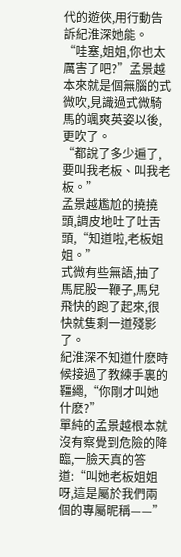代的遊俠,用行動告訴紀淮深她能。
“哇塞,姐姐,你也太厲害了吧?”孟景越本來就是個無腦的式微吹,見識過式微騎馬的颯爽英姿以後,更吹了。
“都說了多少遍了,要叫我老板、叫我老板。”
孟景越尷尬的撓撓頭,調皮地吐了吐舌頭,“知道啦,老板姐姐。”
式微有些無語,抽了馬屁股一鞭子,馬兒飛快的跑了起來,很快就隻剩一道殘影了。
紀淮深不知道什麽時候接過了教練手裏的韁繩,“你剛才叫她什麽?”
單純的孟景越根本就沒有察覺到危險的降臨,一臉天真的答道:“叫她老板姐姐呀,這是屬於我們兩個的專屬昵稱——”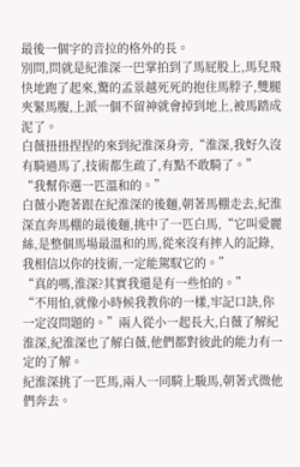最後一個字的音拉的格外的長。
別問,問就是紀淮深一巴掌拍到了馬屁股上,馬兒飛快地跑了起來,驚的孟景越死死的抱住馬脖子,雙腿夾緊馬腹,上派一個不留神就會掉到地上,被馬踏成泥了。
白薇扭扭捏捏的來到紀淮深身旁,“淮深,我好久沒有騎過馬了,技術都生疏了,有點不敢騎了。”
“我幫你選一匹溫和的。”
白薇小跑著跟在紀淮深的後麵,朝著馬棚走去,紀淮深直奔馬棚的最後麵,挑中了一匹白馬,“它叫愛麗絲,是整個馬場最溫和的馬,從來沒有摔人的記錄,我相信以你的技術,一定能駕馭它的。”
“真的嗎,淮深?其實我還是有一些怕的。”
“不用怕,就像小時候我教你的一樣,牢記口訣,你一定沒問題的。”兩人從小一起長大,白薇了解紀淮深,紀淮深也了解白薇,他們都對彼此的能力有一定的了解。
紀淮深挑了一匹馬,兩人一同騎上駿馬,朝著式微他們奔去。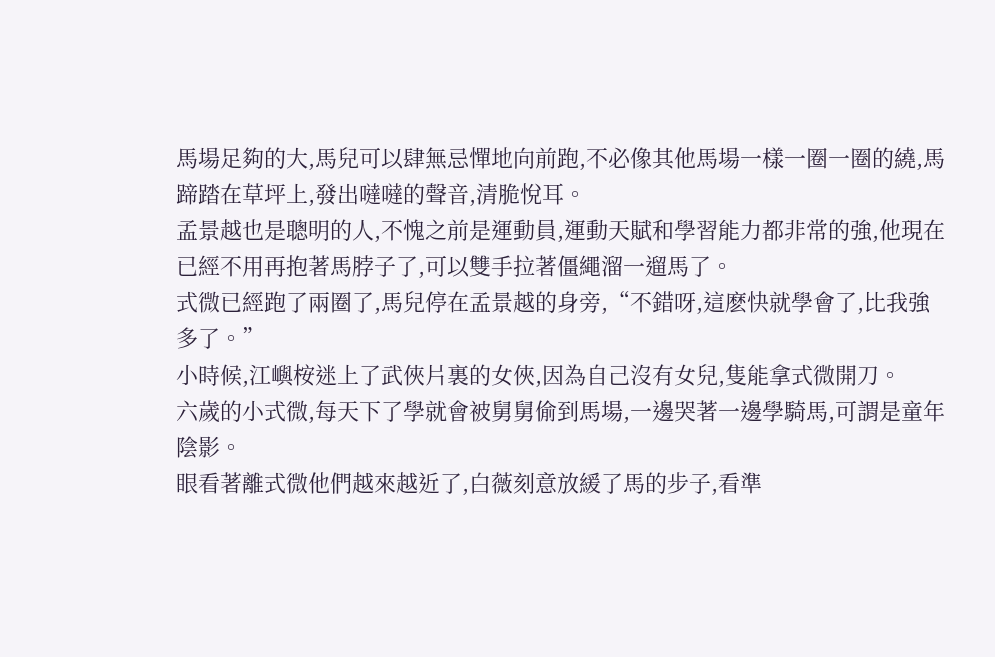馬場足夠的大,馬兒可以肆無忌憚地向前跑,不必像其他馬場一樣一圈一圈的繞,馬蹄踏在草坪上,發出噠噠的聲音,清脆悅耳。
孟景越也是聰明的人,不愧之前是運動員,運動天賦和學習能力都非常的強,他現在已經不用再抱著馬脖子了,可以雙手拉著僵繩溜一遛馬了。
式微已經跑了兩圈了,馬兒停在孟景越的身旁,“不錯呀,這麽快就學會了,比我強多了。”
小時候,江嶼桉迷上了武俠片裏的女俠,因為自己沒有女兒,隻能拿式微開刀。
六歲的小式微,每天下了學就會被舅舅偷到馬場,一邊哭著一邊學騎馬,可謂是童年陰影。
眼看著離式微他們越來越近了,白薇刻意放緩了馬的步子,看準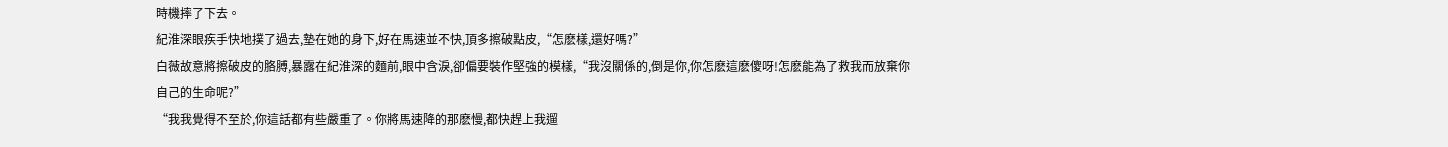時機摔了下去。
紀淮深眼疾手快地撲了過去,墊在她的身下,好在馬速並不快,頂多擦破點皮,“怎麽樣,還好嗎?”
白薇故意將擦破皮的胳膊,暴露在紀淮深的麵前,眼中含淚,卻偏要裝作堅強的模樣,“我沒關係的,倒是你,你怎麽這麽傻呀!怎麽能為了救我而放棄你自己的生命呢?”
“我我覺得不至於,你這話都有些嚴重了。你將馬速降的那麽慢,都快趕上我遛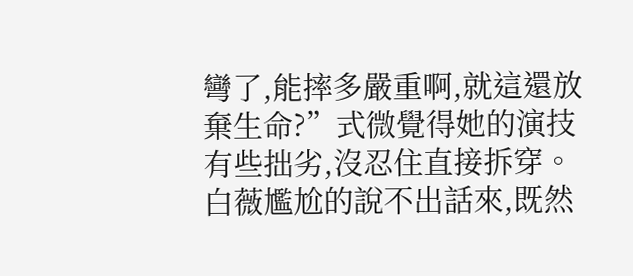彎了,能摔多嚴重啊,就這還放棄生命?”式微覺得她的演技有些拙劣,沒忍住直接拆穿。
白薇尷尬的說不出話來,既然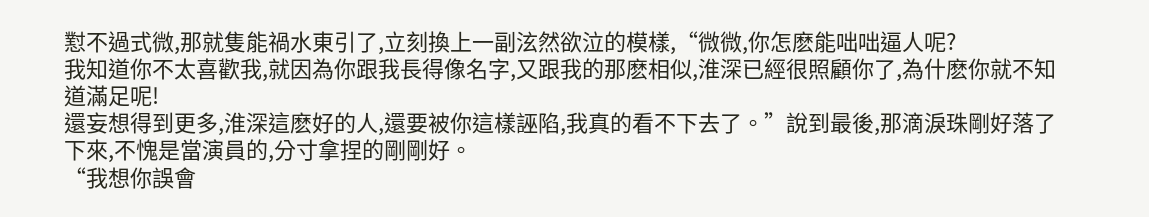懟不過式微,那就隻能禍水東引了,立刻換上一副泫然欲泣的模樣,“微微,你怎麽能咄咄逼人呢?
我知道你不太喜歡我,就因為你跟我長得像名字,又跟我的那麽相似,淮深已經很照顧你了,為什麽你就不知道滿足呢!
還妄想得到更多,淮深這麽好的人,還要被你這樣誣陷,我真的看不下去了。”說到最後,那滴淚珠剛好落了下來,不愧是當演員的,分寸拿捏的剛剛好。
“我想你誤會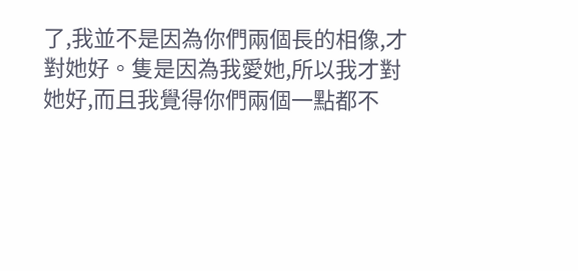了,我並不是因為你們兩個長的相像,才對她好。隻是因為我愛她,所以我才對她好,而且我覺得你們兩個一點都不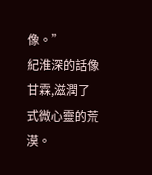像。”
紀淮深的話像甘霖,滋潤了式微心靈的荒漠。